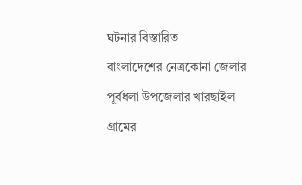ঘটনার বিস্তারিত
বাংলাদেশের নেত্রকোনা জেলার পূর্বধলা উপজেলার খারছাইল গ্রামের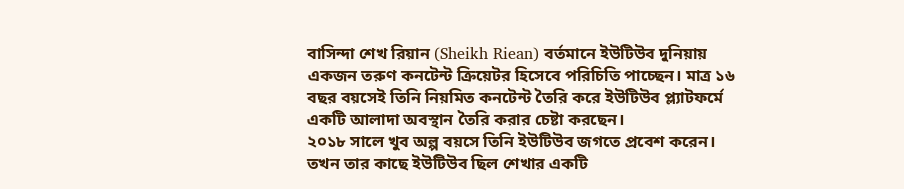বাসিন্দা শেখ রিয়ান (Sheikh Riean) বর্তমানে ইউটিউব দুনিয়ায় একজন তরুণ কনটেন্ট ক্রিয়েটর হিসেবে পরিচিতি পাচ্ছেন। মাত্র ১৬ বছর বয়সেই তিনি নিয়মিত কনটেন্ট তৈরি করে ইউটিউব প্ল্যাটফর্মে একটি আলাদা অবস্থান তৈরি করার চেষ্টা করছেন।
২০১৮ সালে খুব অল্প বয়সে তিনি ইউটিউব জগতে প্রবেশ করেন। তখন তার কাছে ইউটিউব ছিল শেখার একটি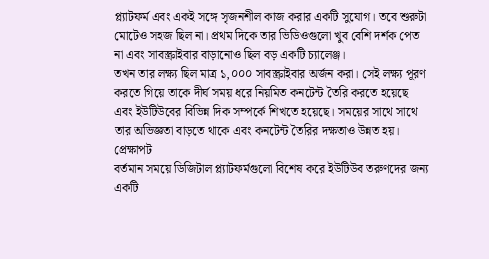প্ল্যাটফর্ম এবং একই সঙ্গে সৃজনশীল কাজ করার একটি সুযোগ। তবে শুরুটা মোটেও সহজ ছিল না। প্রথম দিকে তার ভিডিওগুলো খুব বেশি দর্শক পেত না এবং সাবস্ক্রাইবার বাড়ানোও ছিল বড় একটি চ্যালেঞ্জ।
তখন তার লক্ষ্য ছিল মাত্র ১,০০০ সাবস্ক্রাইবার অর্জন করা। সেই লক্ষ্য পূরণ করতে গিয়ে তাকে দীর্ঘ সময় ধরে নিয়মিত কনটেন্ট তৈরি করতে হয়েছে এবং ইউটিউবের বিভিন্ন দিক সম্পর্কে শিখতে হয়েছে। সময়ের সাথে সাথে তার অভিজ্ঞতা বাড়তে থাকে এবং কনটেন্ট তৈরির দক্ষতাও উন্নত হয়।
প্রেক্ষাপট
বর্তমান সময়ে ডিজিটাল প্ল্যাটফর্মগুলো বিশেষ করে ইউটিউব তরুণদের জন্য একটি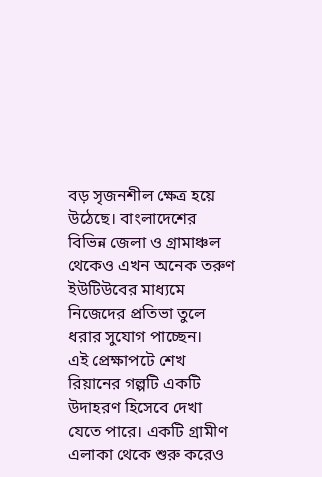বড় সৃজনশীল ক্ষেত্র হয়ে উঠেছে। বাংলাদেশের বিভিন্ন জেলা ও গ্রামাঞ্চল থেকেও এখন অনেক তরুণ ইউটিউবের মাধ্যমে নিজেদের প্রতিভা তুলে ধরার সুযোগ পাচ্ছেন।
এই প্রেক্ষাপটে শেখ রিয়ানের গল্পটি একটি উদাহরণ হিসেবে দেখা যেতে পারে। একটি গ্রামীণ এলাকা থেকে শুরু করেও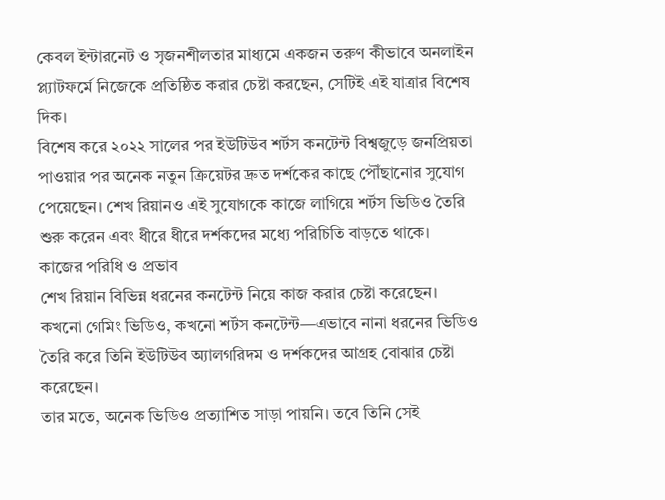কেবল ইন্টারনেট ও সৃজনশীলতার মাধ্যমে একজন তরুণ কীভাবে অনলাইন প্ল্যাটফর্মে নিজেকে প্রতিষ্ঠিত করার চেষ্টা করছেন, সেটিই এই যাত্রার বিশেষ দিক।
বিশেষ করে ২০২২ সালের পর ইউটিউব শর্টস কনটেন্ট বিশ্বজুড়ে জনপ্রিয়তা পাওয়ার পর অনেক নতুন ক্রিয়েটর দ্রুত দর্শকের কাছে পৌঁছানোর সুযোগ পেয়েছেন। শেখ রিয়ানও এই সুযোগকে কাজে লাগিয়ে শর্টস ভিডিও তৈরি শুরু করেন এবং ধীরে ধীরে দর্শকদের মধ্যে পরিচিতি বাড়তে থাকে।
কাজের পরিধি ও প্রভাব
শেখ রিয়ান বিভিন্ন ধরনের কনটেন্ট নিয়ে কাজ করার চেষ্টা করেছেন। কখনো গেমিং ভিডিও, কখনো শর্টস কনটেন্ট—এভাবে নানা ধরনের ভিডিও তৈরি করে তিনি ইউটিউব অ্যালগরিদম ও দর্শকদের আগ্রহ বোঝার চেষ্টা করেছেন।
তার মতে, অনেক ভিডিও প্রত্যাশিত সাড়া পায়নি। তবে তিনি সেই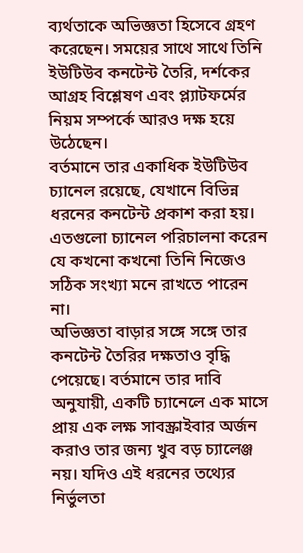ব্যর্থতাকে অভিজ্ঞতা হিসেবে গ্রহণ করেছেন। সময়ের সাথে সাথে তিনি ইউটিউব কনটেন্ট তৈরি, দর্শকের আগ্রহ বিশ্লেষণ এবং প্ল্যাটফর্মের নিয়ম সম্পর্কে আরও দক্ষ হয়ে উঠেছেন।
বর্তমানে তার একাধিক ইউটিউব চ্যানেল রয়েছে, যেখানে বিভিন্ন ধরনের কনটেন্ট প্রকাশ করা হয়। এতগুলো চ্যানেল পরিচালনা করেন যে কখনো কখনো তিনি নিজেও সঠিক সংখ্যা মনে রাখতে পারেন না।
অভিজ্ঞতা বাড়ার সঙ্গে সঙ্গে তার কনটেন্ট তৈরির দক্ষতাও বৃদ্ধি পেয়েছে। বর্তমানে তার দাবি অনুযায়ী, একটি চ্যানেলে এক মাসে প্রায় এক লক্ষ সাবস্ক্রাইবার অর্জন করাও তার জন্য খুব বড় চ্যালেঞ্জ নয়। যদিও এই ধরনের তথ্যের নির্ভুলতা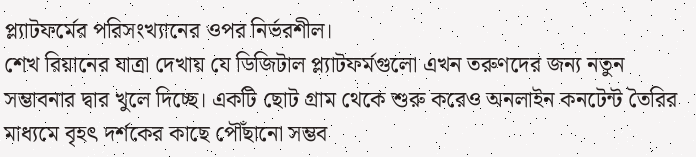প্ল্যাটফর্মের পরিসংখ্যানের ওপর নির্ভরশীল।
শেখ রিয়ানের যাত্রা দেখায় যে ডিজিটাল প্ল্যাটফর্মগুলো এখন তরুণদের জন্য নতুন সম্ভাবনার দ্বার খুলে দিচ্ছে। একটি ছোট গ্রাম থেকে শুরু করেও অনলাইন কনটেন্ট তৈরির মাধ্যমে বৃহৎ দর্শকের কাছে পৌঁছানো সম্ভব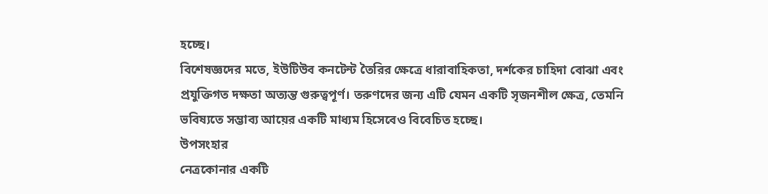হচ্ছে।
বিশেষজ্ঞদের মতে, ইউটিউব কনটেন্ট তৈরির ক্ষেত্রে ধারাবাহিকতা, দর্শকের চাহিদা বোঝা এবং প্রযুক্তিগত দক্ষতা অত্যন্ত গুরুত্বপূর্ণ। তরুণদের জন্য এটি যেমন একটি সৃজনশীল ক্ষেত্র, তেমনি ভবিষ্যতে সম্ভাব্য আয়ের একটি মাধ্যম হিসেবেও বিবেচিত হচ্ছে।
উপসংহার
নেত্রকোনার একটি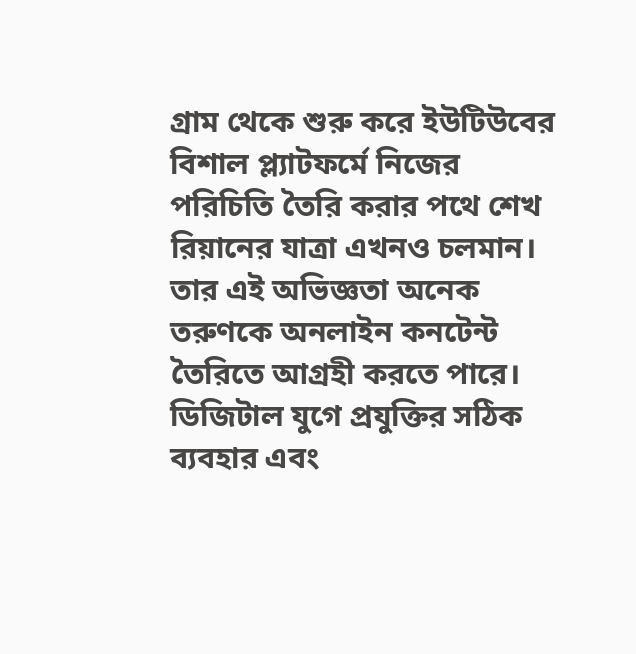গ্রাম থেকে শুরু করে ইউটিউবের বিশাল প্ল্যাটফর্মে নিজের পরিচিতি তৈরি করার পথে শেখ রিয়ানের যাত্রা এখনও চলমান। তার এই অভিজ্ঞতা অনেক তরুণকে অনলাইন কনটেন্ট তৈরিতে আগ্রহী করতে পারে।
ডিজিটাল যুগে প্রযুক্তির সঠিক ব্যবহার এবং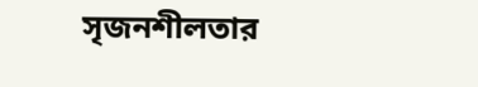সৃজনশীলতার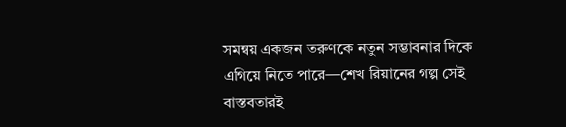সমন্বয় একজন তরুণকে নতুন সম্ভাবনার দিকে এগিয়ে নিতে পারে—শেখ রিয়ানের গল্প সেই বাস্তবতারই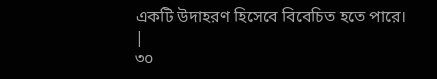একটি উদাহরণ হিসেবে বিবেচিত হতে পারে।
|
৩০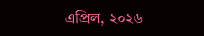এপ্রিল, ২০২৬